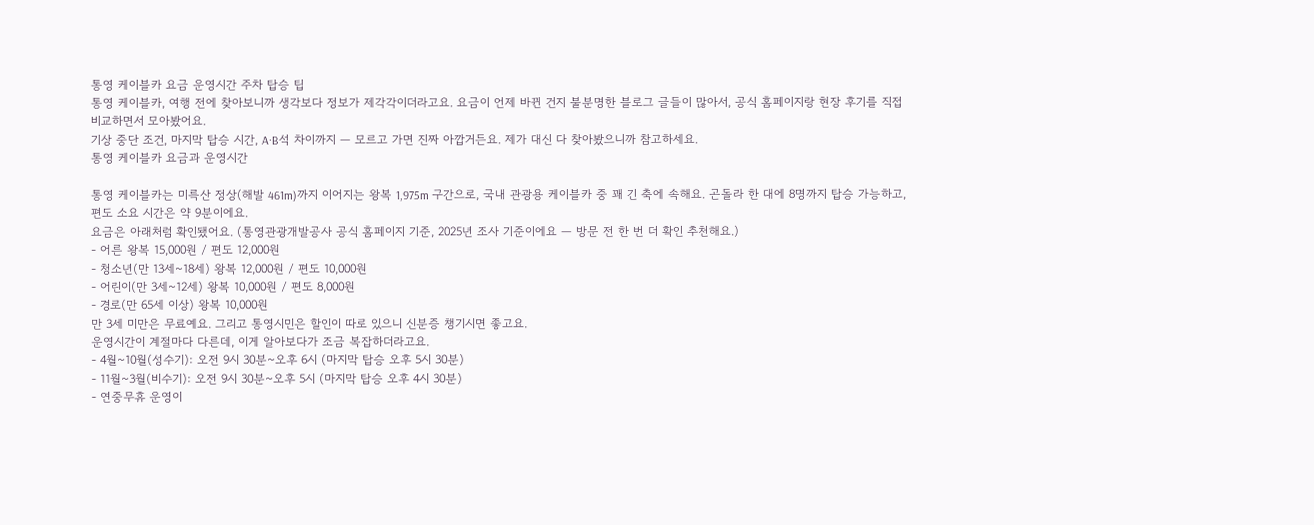통영 케이블카 요금 운영시간 주차 탑승 팁
통영 케이블카, 여행 전에 찾아보니까 생각보다 정보가 제각각이더라고요. 요금이 언제 바뀐 건지 불분명한 블로그 글들이 많아서, 공식 홈페이지랑 현장 후기를 직접 비교하면서 모아봤어요.
기상 중단 조건, 마지막 탑승 시간, A·B석 차이까지 — 모르고 가면 진짜 아깝거든요. 제가 대신 다 찾아봤으니까 참고하세요.
통영 케이블카 요금과 운영시간

통영 케이블카는 미륵산 정상(해발 461m)까지 이어지는 왕복 1,975m 구간으로, 국내 관광용 케이블카 중 꽤 긴 축에 속해요. 곤돌라 한 대에 8명까지 탑승 가능하고, 편도 소요 시간은 약 9분이에요.
요금은 아래처럼 확인됐어요. (통영관광개발공사 공식 홈페이지 기준, 2025년 조사 기준이에요 — 방문 전 한 번 더 확인 추천해요.)
- 어른 왕복 15,000원 / 편도 12,000원
- 청소년(만 13세~18세) 왕복 12,000원 / 편도 10,000원
- 어린이(만 3세~12세) 왕복 10,000원 / 편도 8,000원
- 경로(만 65세 이상) 왕복 10,000원
만 3세 미만은 무료예요. 그리고 통영시민은 할인이 따로 있으니 신분증 챙기시면 좋고요.
운영시간이 계절마다 다른데, 이게 알아보다가 조금 복잡하더라고요.
- 4월~10월(성수기): 오전 9시 30분~오후 6시 (마지막 탑승 오후 5시 30분)
- 11월~3월(비수기): 오전 9시 30분~오후 5시 (마지막 탑승 오후 4시 30분)
- 연중무휴 운영이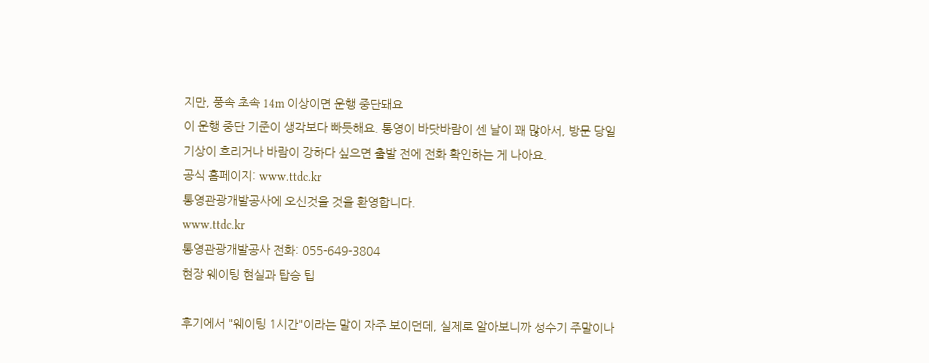지만, 풍속 초속 14m 이상이면 운행 중단돼요
이 운행 중단 기준이 생각보다 빠듯해요. 통영이 바닷바람이 센 날이 꽤 많아서, 방문 당일 기상이 흐리거나 바람이 강하다 싶으면 출발 전에 전화 확인하는 게 나아요.
공식 홈페이지: www.ttdc.kr
통영관광개발공사에 오신것을 것을 환영합니다.
www.ttdc.kr
통영관광개발공사 전화: 055-649-3804
현장 웨이팅 현실과 탑승 팁

후기에서 "웨이팅 1시간"이라는 말이 자주 보이던데, 실제로 알아보니까 성수기 주말이나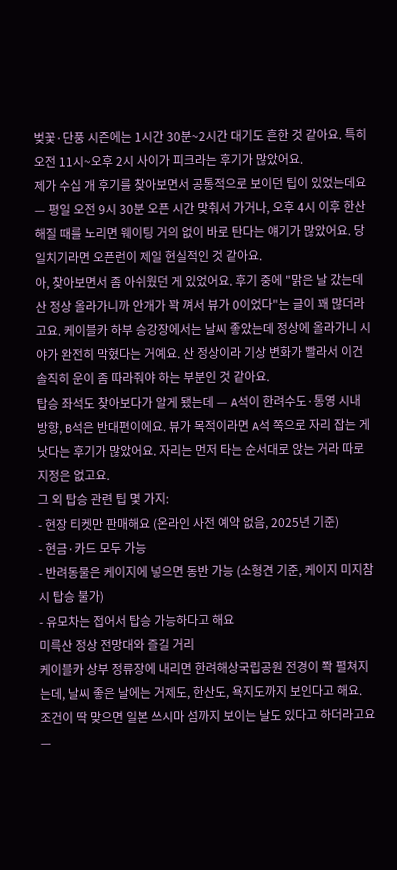벚꽃·단풍 시즌에는 1시간 30분~2시간 대기도 흔한 것 같아요. 특히 오전 11시~오후 2시 사이가 피크라는 후기가 많았어요.
제가 수십 개 후기를 찾아보면서 공통적으로 보이던 팁이 있었는데요 — 평일 오전 9시 30분 오픈 시간 맞춰서 가거나, 오후 4시 이후 한산해질 때를 노리면 웨이팅 거의 없이 바로 탄다는 얘기가 많았어요. 당일치기라면 오픈런이 제일 현실적인 것 같아요.
아, 찾아보면서 좀 아쉬웠던 게 있었어요. 후기 중에 "맑은 날 갔는데 산 정상 올라가니까 안개가 꽉 껴서 뷰가 0이었다"는 글이 꽤 많더라고요. 케이블카 하부 승강장에서는 날씨 좋았는데 정상에 올라가니 시야가 완전히 막혔다는 거예요. 산 정상이라 기상 변화가 빨라서 이건 솔직히 운이 좀 따라줘야 하는 부분인 것 같아요.
탑승 좌석도 찾아보다가 알게 됐는데 — A석이 한려수도·통영 시내 방향, B석은 반대편이에요. 뷰가 목적이라면 A석 쪽으로 자리 잡는 게 낫다는 후기가 많았어요. 자리는 먼저 타는 순서대로 앉는 거라 따로 지정은 없고요.
그 외 탑승 관련 팁 몇 가지:
- 현장 티켓만 판매해요 (온라인 사전 예약 없음, 2025년 기준)
- 현금·카드 모두 가능
- 반려동물은 케이지에 넣으면 동반 가능 (소형견 기준, 케이지 미지참 시 탑승 불가)
- 유모차는 접어서 탑승 가능하다고 해요
미륵산 정상 전망대와 즐길 거리
케이블카 상부 정류장에 내리면 한려해상국립공원 전경이 쫙 펼쳐지는데, 날씨 좋은 날에는 거제도, 한산도, 욕지도까지 보인다고 해요. 조건이 딱 맞으면 일본 쓰시마 섬까지 보이는 날도 있다고 하더라고요 —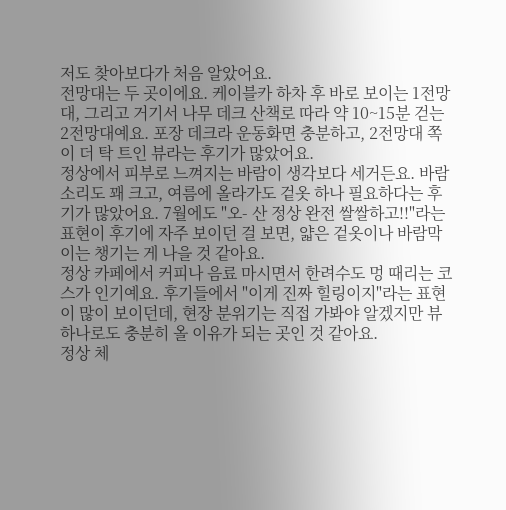저도 찾아보다가 처음 알았어요.
전망대는 두 곳이에요. 케이블카 하차 후 바로 보이는 1전망대, 그리고 거기서 나무 데크 산책로 따라 약 10~15분 걷는 2전망대예요. 포장 데크라 운동화면 충분하고, 2전망대 쪽이 더 탁 트인 뷰라는 후기가 많았어요.
정상에서 피부로 느껴지는 바람이 생각보다 세거든요. 바람 소리도 꽤 크고, 여름에 올라가도 겉옷 하나 필요하다는 후기가 많았어요. 7월에도 "오- 산 정상 완전 쌀쌀하고!!"라는 표현이 후기에 자주 보이던 걸 보면, 얇은 겉옷이나 바람막이는 챙기는 게 나을 것 같아요.
정상 카페에서 커피나 음료 마시면서 한려수도 멍 때리는 코스가 인기예요. 후기들에서 "이게 진짜 힐링이지"라는 표현이 많이 보이던데, 현장 분위기는 직접 가봐야 알겠지만 뷰 하나로도 충분히 올 이유가 되는 곳인 것 같아요.
정상 체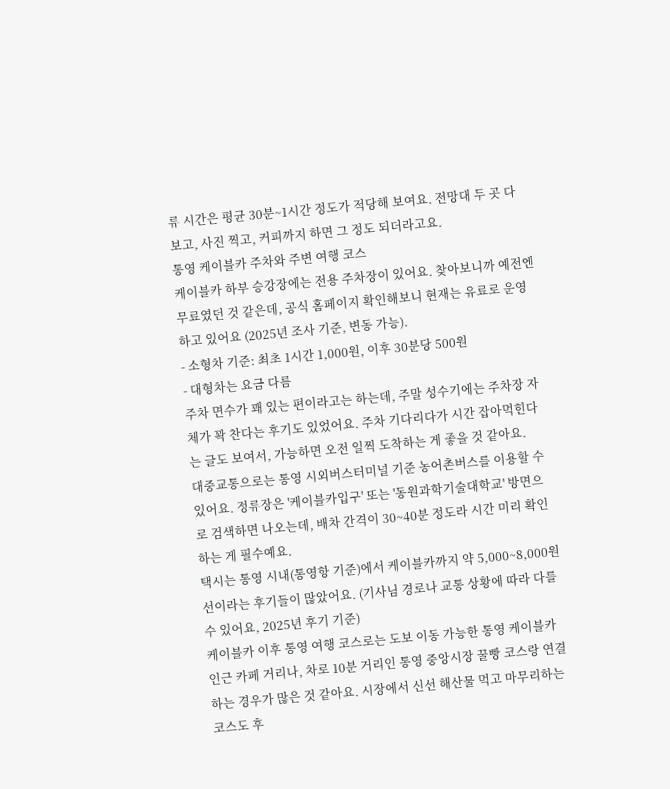류 시간은 평균 30분~1시간 정도가 적당해 보여요. 전망대 두 곳 다 보고, 사진 찍고, 커피까지 하면 그 정도 되더라고요.
통영 케이블카 주차와 주변 여행 코스
케이블카 하부 승강장에는 전용 주차장이 있어요. 찾아보니까 예전엔 무료였던 것 같은데, 공식 홈페이지 확인해보니 현재는 유료로 운영하고 있어요 (2025년 조사 기준, 변동 가능).
- 소형차 기준: 최초 1시간 1,000원, 이후 30분당 500원
- 대형차는 요금 다름
주차 면수가 꽤 있는 편이라고는 하는데, 주말 성수기에는 주차장 자체가 꽉 찬다는 후기도 있었어요. 주차 기다리다가 시간 잡아먹힌다는 글도 보여서, 가능하면 오전 일찍 도착하는 게 좋을 것 같아요.
대중교통으로는 통영 시외버스터미널 기준 농어촌버스를 이용할 수 있어요. 정류장은 '케이블카입구' 또는 '동원과학기술대학교' 방면으로 검색하면 나오는데, 배차 간격이 30~40분 정도라 시간 미리 확인하는 게 필수예요.
택시는 통영 시내(통영항 기준)에서 케이블카까지 약 5,000~8,000원 선이라는 후기들이 많았어요. (기사님 경로나 교통 상황에 따라 다를 수 있어요, 2025년 후기 기준)
케이블카 이후 통영 여행 코스로는 도보 이동 가능한 통영 케이블카 인근 카페 거리나, 차로 10분 거리인 통영 중앙시장 꿀빵 코스랑 연결하는 경우가 많은 것 같아요. 시장에서 신선 해산물 먹고 마무리하는 코스도 후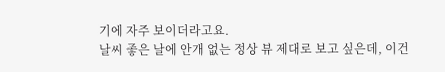기에 자주 보이더라고요.
날씨 좋은 날에 안개 없는 정상 뷰 제대로 보고 싶은데, 이건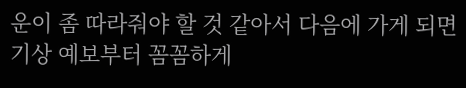운이 좀 따라줘야 할 것 같아서 다음에 가게 되면 기상 예보부터 꼼꼼하게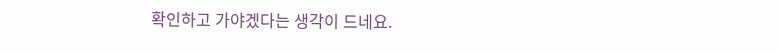확인하고 가야겠다는 생각이 드네요.